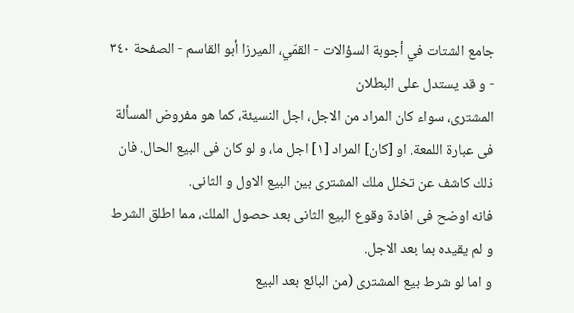جامع الشتات في أجوبة السؤالات - القمّي، الميرزا أبو القاسم - الصفحة ٣٤٠ - و قد يستدل على البطلان
المشترى، سواء كان المراد من الاجل، اجل النسيئة، كما هو مفروض المسألة فى عبارة اللمعة. او [كان] المراد [١] اجل ما، و لو كان فى البيع الحال. فان ذلك كاشف عن تخلل ملك المشترى بين البيع الاول و الثانى.
فانه اوضح فى افادة وقوع البيع الثانى بعد حصول الملك، مما اطلق الشرط و لم يقيده بما بعد الاجل.
و اما لو شرط بيع المشترى (من البائع بعد البيع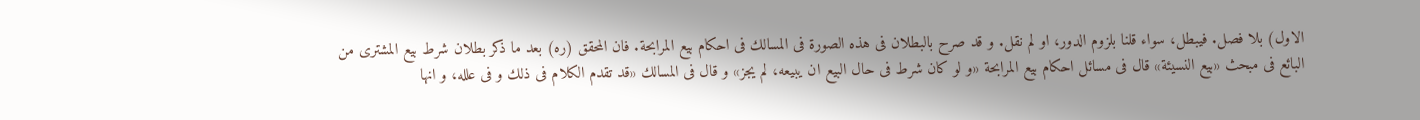الاول) بلا فصل. فيبطل، سواء قلنا بلزوم الدور، او لم نقل. و قد صرح بالبطلان فى هذه الصورة فى المسالك فى احكام بيع المرابحة. فان المحقق (ره) بعد ما ذكر بطلان شرط بيع المشترى من البائع فى مبحث «بيع النسيئة» قال فى مسائل احكام بيع المرابحة «و لو كان شرط فى حال البيع ان يبيعه، لم يجز» و قال فى المسالك «قد تقدم الكلام فى ذلك و فى علله، و انها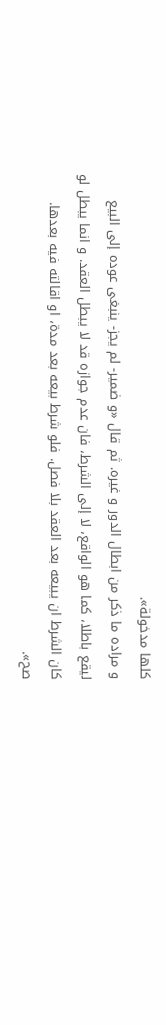كلها مدخولة».
و مراده ما ذكر من ابطال الدور و غيره. ثم قال «و ضمير- لم يجز- ينبغى عوده إلى البيع ليقع باطلا، كما هو الواقع، لا إلى الشرط، فان عدم جوازه قد لا يبطل العقد. و انما يبطل لو كان الشرط ان يبيعه بعد العقد بلا فصل. فلو شرط بيعه بعد مدة، او اقالته فيه بعدها.
صح».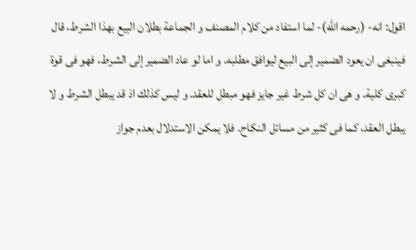اقول: انه- (رحمه اللّٰه)- لما استفاد من كلام المصنف و الجماعة بطلان البيع بهذا الشرط، قال فينبغى ان يعود الضمير إلى البيع ليوافق مطلبه. و اما لو عاد الضمير إلى الشرط، فهو فى قوة كبرى كلية. و هى ان كل شرط غير جايز فهو مبطل للعقد. و ليس كذلك اذ قد يبطل الشرط و لا يبطل العقد، كما فى كثير من مسائل النكاح. فلا يمكن الاستدلال بعدم جواز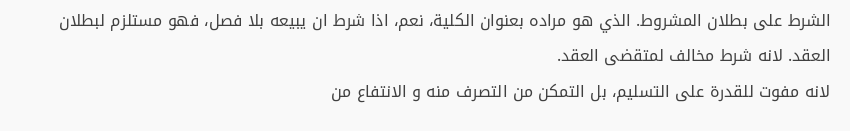الشرط على بطلان المشروط. الذي هو مراده بعنوان الكلية، نعم، اذا شرط ان يبيعه بلا فصل، فهو مستلزم لبطلان العقد. لانه شرط مخالف لمتقضى العقد.
لانه مفوت للقدرة على التسليم، بل التمكن من التصرف منه و الانتفاع من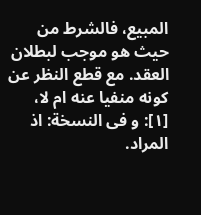المبيع، فالشرط من حيث هو موجب لبطلان العقد. مع قطع النظر عن كونه منفيا عنه ام لا،
[١]: و فى النسخة: اذ المراد.